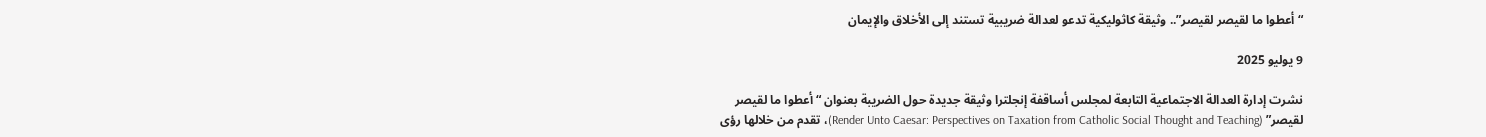“أعطوا ما لقيصر لقيصر”.. وثيقة كاثوليكية تدعو لعدالة ضريبية تستند إلى الأخلاق والإيمان

9 يوليو 2025

نشرت إدارة العدالة الاجتماعية التابعة لمجلس أساقفة إنجلترا وثيقة جديدة حول الضريبة بعنوان “أعطوا ما لقيصر لقيصر” (Render Unto Caesar: Perspectives on Taxation from Catholic Social Thought and Teaching)، تقدم من خلالها رؤى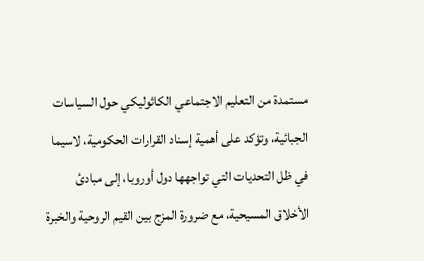مستمدة من التعليم الاجتماعي الكاثوليكي حول السياسات الجبائية، وتؤكد على أهمية إسناد القرارات الحكومية، لاسيما في ظل التحديات التي تواجهها دول أوروبا، إلى مبادئ الأخلاق المسيحية، مع ضرورة المزج بين القيم الروحية والخبرة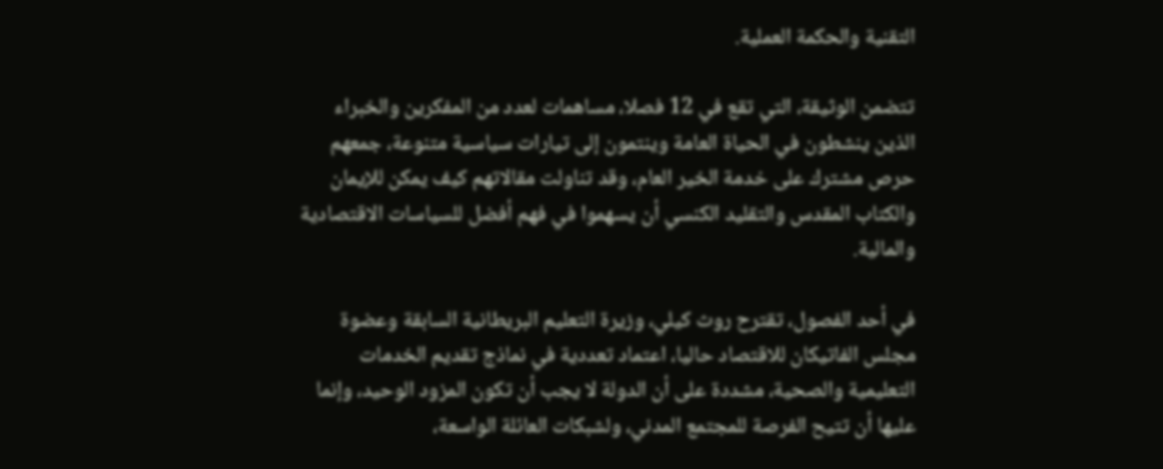التقنية والحكمة العملية.

تتضمن الوثيقة، التي تقع في 12 فصلا، مساهمات لعدد من المفكرين والخبراء الذين ينشطون في الحياة العامة وينتمون إلى تيارات سياسية متنوعة، جمعهم حرص مشترك على خدمة الخير العام، وقد تناولت مقالاتهم كيف يمكن للإيمان والكتاب المقدس والتقليد الكنسي أن يسهموا في فهم أفضل للسياسات الاقتصادية والمالية.

في أحد الفصول، تقترح روث كيلي، وزيرة التعليم البريطانية السابقة وعضوة مجلس الفاتيكان للاقتصاد حاليا، اعتماد تعددية في نماذج تقديم الخدمات التعليمية والصحية، مشددة على أن الدولة لا يجب أن تكون المزود الوحيد، وإنما عليها أن تتيح الفرصة للمجتمع المدني، ولشبكات العائلة الواسعة،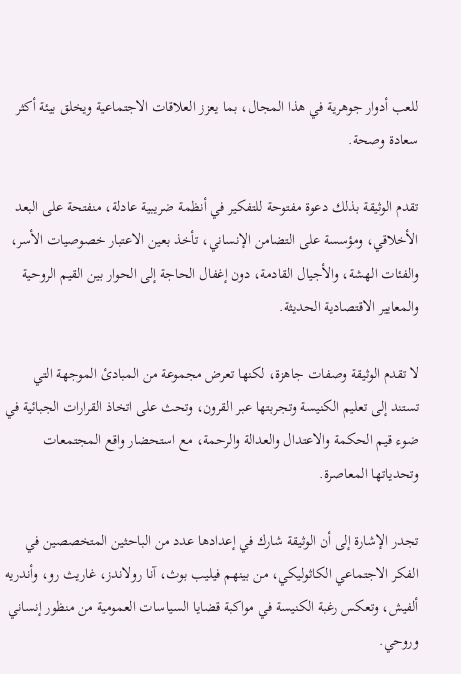للعب أدوار جوهرية في هذا المجال، بما يعزز العلاقات الاجتماعية ويخلق بيئة أكثر سعادة وصحة.

تقدم الوثيقة بذلك دعوة مفتوحة للتفكير في أنظمة ضريبية عادلة، منفتحة على البعد الأخلاقي، ومؤسسة على التضامن الإنساني، تأخذ بعين الاعتبار خصوصيات الأسر، والفئات الهشة، والأجيال القادمة، دون إغفال الحاجة إلى الحوار بين القيم الروحية والمعايير الاقتصادية الحديثة.

لا تقدم الوثيقة وصفات جاهزة، لكنها تعرض مجموعة من المبادئ الموجهة التي تستند إلى تعليم الكنيسة وتجربتها عبر القرون، وتحث على اتخاذ القرارات الجبائية في ضوء قيم الحكمة والاعتدال والعدالة والرحمة، مع استحضار واقع المجتمعات وتحدياتها المعاصرة.

تجدر الإشارة إلى أن الوثيقة شارك في إعدادها عدد من الباحثين المتخصصين في الفكر الاجتماعي الكاثوليكي، من بينهم فيليب بوث، آنا رولاندز، غاريث رو، وأندريه ألفيش، وتعكس رغبة الكنيسة في مواكبة قضايا السياسات العمومية من منظور إنساني وروحي.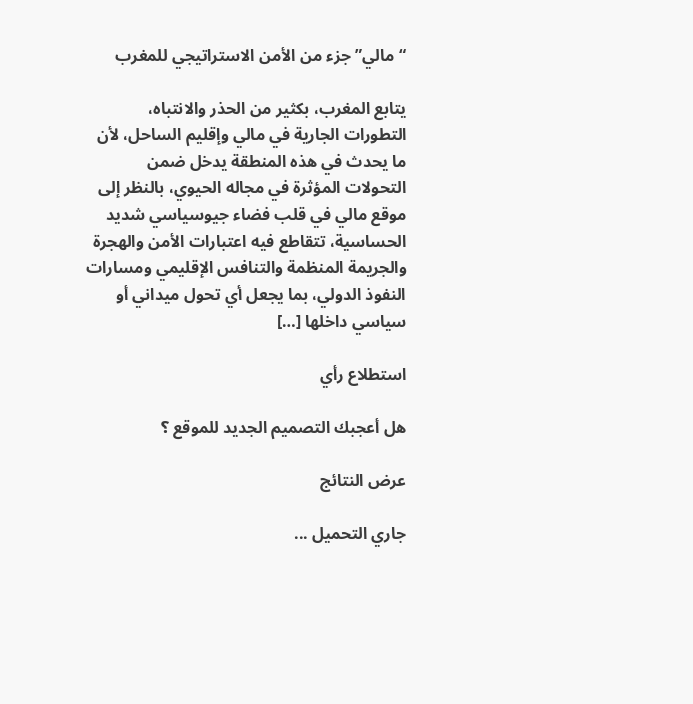“مالي” جزء من الأمن الاستراتيجي للمغرب

يتابع المغرب، بكثير من الحذر والانتباه، التطورات الجارية في مالي وإقليم الساحل، لأن ما يحدث في هذه المنطقة يدخل ضمن التحولات المؤثرة في مجاله الحيوي، بالنظر إلى موقع مالي في قلب فضاء جيوسياسي شديد الحساسية، تتقاطع فيه اعتبارات الأمن والهجرة والجريمة المنظمة والتنافس الإقليمي ومسارات النفوذ الدولي، بما يجعل أي تحول ميداني أو سياسي داخلها […]

استطلاع رأي

هل أعجبك التصميم الجديد للموقع ؟

عرض النتائج

جاري التحميل ...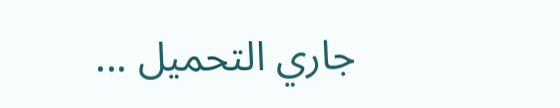جاري التحميل ...